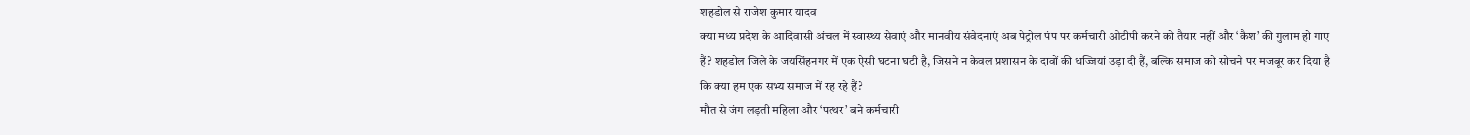शहडोल से राजेश कुमार यादव
क्या मध्य प्रदेश के आदिवासी अंचल में स्वास्थ्य सेवाएं और मानवीय संवेदनाएं अब पेट्रोल पंप पर कर्मचारी ओटीपी करने को तैयार नहीं और ‘कैश’ की गुलाम हो गाए हैं? शहडोल जिले के जयसिंहनगर में एक ऐसी घटना घटी है, जिसने न केवल प्रशासन के दावों की धज्जियां उड़ा दी हैं, बल्कि समाज को सोचने पर मजबूर कर दिया है कि क्या हम एक सभ्य समाज में रह रहे हैं?
मौत से जंग लड़ती महिला और ‘पत्थर’ बने कर्मचारी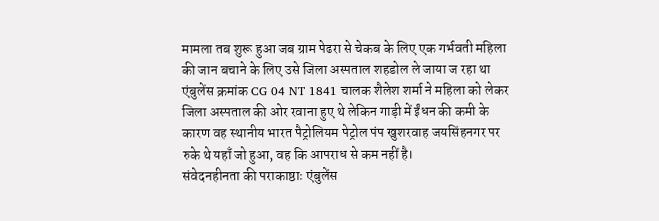मामला तब शुरू हुआ जब ग्राम पेढरा से चेकब के लिए एक गर्भवती महिला की जान बचाने के लिए उसे जिला अस्पताल शहडोल ले जाया ज रहा था एंबुलेंस क्रमांक CG 04 NT 1841 चालक शैलेश शर्मा ने महिला को लेकर जिला अस्पताल की ओर रवाना हुए थे लेकिन गाड़ी में ईंधन की कमी के कारण वह स्थानीय भारत पैट्रोलियम पेट्रोल पंप खुशरवाह जयसिंहनगर पर रुके थे यहाँ जो हुआ, वह कि आपराध से कम नहीं है।
संवेदनहीनता की पराकाष्ठाः एंबुलेंस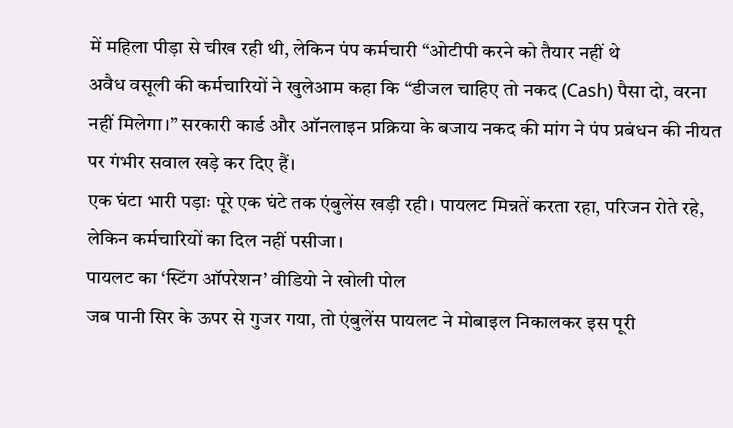में महिला पीड़ा से चीख रही थी, लेकिन पंप कर्मचारी “ओटीपी करने को तैयार नहीं थे
अवैध वसूली की कर्मचारियों ने खुलेआम कहा कि “डीजल चाहिए तो नकद (Cash) पैसा दो, वरना नहीं मिलेगा।” सरकारी कार्ड और ऑनलाइन प्रक्रिया के बजाय नकद की मांग ने पंप प्रबंधन की नीयत पर गंभीर सवाल खड़े कर दिए हैं।
एक घंटा भारी पड़ाः पूरे एक घंटे तक एंबुलेंस खड़ी रही। पायलट मिन्नतें करता रहा, परिजन रोते रहे, लेकिन कर्मचारियों का दिल नहीं पसीजा।
पायलट का ‘स्टिंग ऑपरेशन’ वीडियो ने खोली पोल
जब पानी सिर के ऊपर से गुजर गया, तो एंबुलेंस पायलट ने मोबाइल निकालकर इस पूरी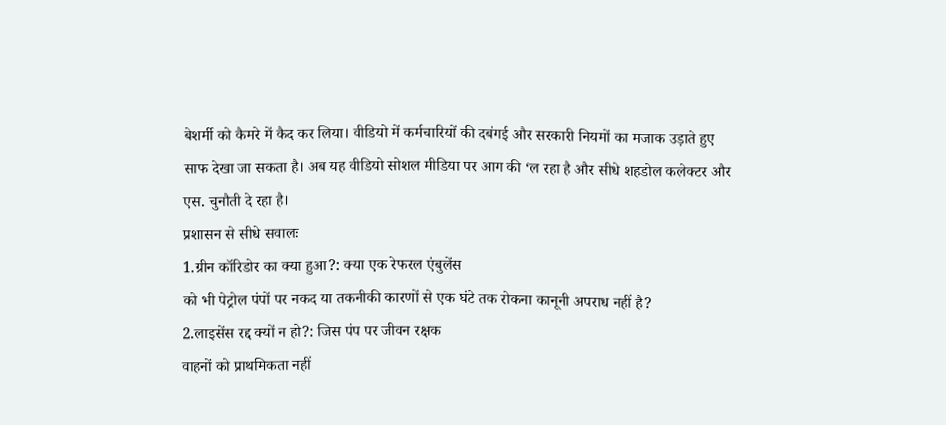बेशर्मी को कैमरे में कैद कर लिया। वीडियो में कर्मचारियों की दबंगई और सरकारी नियमों का मजाक उड़ाते हुए साफ देखा जा सकता है। अब यह वीडियो सोशल मीडिया पर आग की ‘ल रहा है और सीधे शहडोल कलेक्टर और एस. चुनौती दे रहा है।
प्रशासन से सीधे सवालः
1.ग्रीन कॉरिडोर का क्या हुआ?: क्या एक रेफरल एंबुलेंस
को भी पेट्रोल पंपों पर नकद या तकनीकी कारणों से एक घंटे तक रोकना कानूनी अपराध नहीं है?
2.लाइसेंस रद्द क्यों न हो?: जिस पंप पर जीवन रक्षक
वाहनों को प्राथमिकता नहीं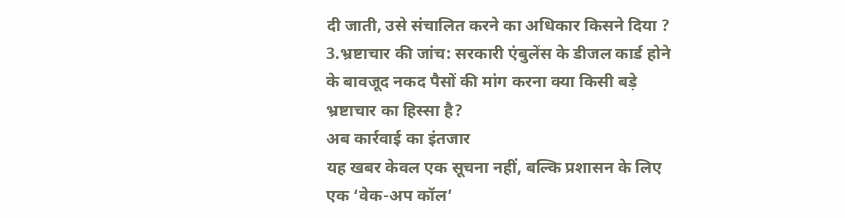दी जाती, उसे संचालित करने का अधिकार किसने दिया ?
3.भ्रष्टाचार की जांच: सरकारी एंबुलेंस के डीजल कार्ड होने
के बावजूद नकद पैसों की मांग करना क्या किसी बड़े भ्रष्टाचार का हिस्सा है?
अब कार्रवाई का इंतजार
यह खबर केवल एक सूचना नहीं, बल्कि प्रशासन के लिए एक ‘वेक-अप कॉल’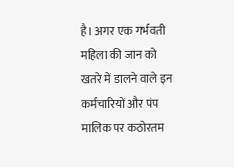है। अगर एक गर्भवती महिला की जान को खतरे में डालने वाले इन कर्मचारियों और पंप मालिक पर कठोरतम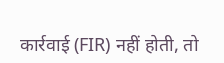कार्रवाई (FIR) नहीं होती, तो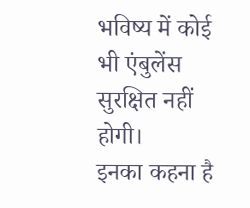भविष्य में कोई भी एंबुलेंस सुरक्षित नहीं होगी।
इनका कहना है